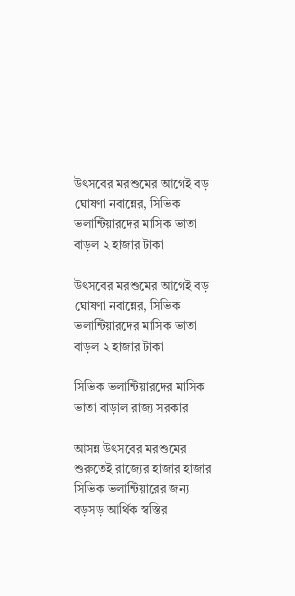উৎসবের মরশুমের আগেই বড় ঘোষণা নবান্নের, সিভিক ভলান্টিয়ারদের মাসিক ভাতা বাড়ল ২ হাজার টাকা

উৎসবের মরশুমের আগেই বড় ঘোষণা নবান্নের, সিভিক ভলান্টিয়ারদের মাসিক ভাতা বাড়ল ২ হাজার টাকা

সিভিক ভলান্টিয়ারদের মাসিক ভাতা বাড়াল রাজ্য সরকার

আসন্ন উৎসবের মরশুমের শুরুতেই রাজ্যের হাজার হাজার সিভিক ভলান্টিয়ারের জন্য বড়সড় আর্থিক স্বস্তির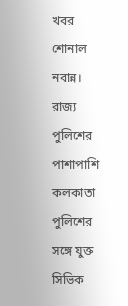খবর শোনাল নবান্ন। রাজ্য পুলিশের পাশাপাশি কলকাতা পুলিশের সঙ্গে যুক্ত সিভিক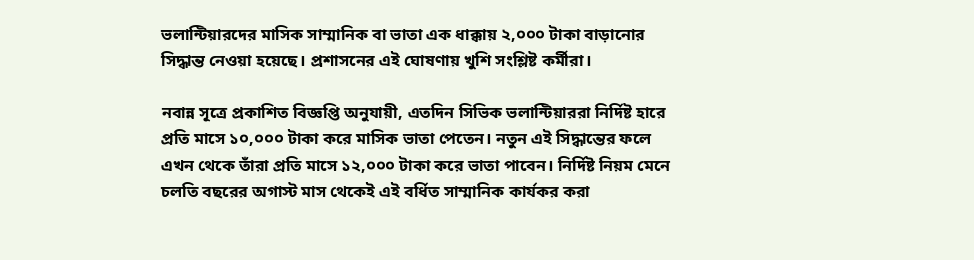ভলান্টিয়ারদের মাসিক সাম্মানিক বা ভাতা এক ধাক্কায় ২,০০০ টাকা বাড়ানোর সিদ্ধান্ত নেওয়া হয়েছে। প্রশাসনের এই ঘোষণায় খুশি সংশ্লিষ্ট কর্মীরা।

নবান্ন সূত্রে প্রকাশিত বিজ্ঞপ্তি অনুযায়ী, এতদিন সিভিক ভলান্টিয়াররা নির্দিষ্ট হারে প্রতি মাসে ১০,০০০ টাকা করে মাসিক ভাতা পেতেন। নতুন এই সিদ্ধান্তের ফলে এখন থেকে তাঁরা প্রতি মাসে ১২,০০০ টাকা করে ভাতা পাবেন। নির্দিষ্ট নিয়ম মেনে চলতি বছরের অগাস্ট মাস থেকেই এই বর্ধিত সাম্মানিক কার্যকর করা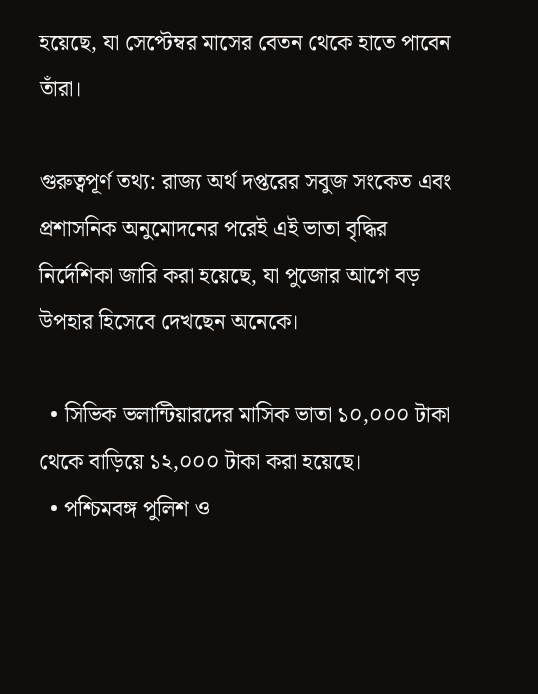হয়েছে, যা সেপ্টেম্বর মাসের বেতন থেকে হাতে পাবেন তাঁরা।

গুরুত্বপূর্ণ তথ্য: রাজ্য অর্থ দপ্তরের সবুজ সংকেত এবং প্রশাসনিক অনুমোদনের পরেই এই ভাতা বৃদ্ধির নির্দেশিকা জারি করা হয়েছে, যা পুজোর আগে বড় উপহার হিসেবে দেখছেন অনেকে।

  • সিভিক ভলান্টিয়ারদের মাসিক ভাতা ১০,০০০ টাকা থেকে বাড়িয়ে ১২,০০০ টাকা করা হয়েছে।
  • পশ্চিমবঙ্গ পুলিশ ও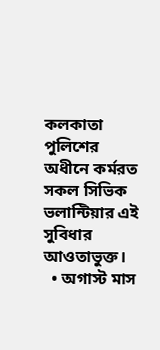কলকাতা পুলিশের অধীনে কর্মরত সকল সিভিক ভলান্টিয়ার এই সুবিধার আওতাভুক্ত।
  • অগাস্ট মাস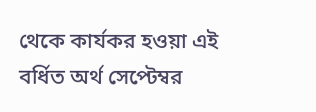থেকে কার্যকর হওয়া এই বর্ধিত অর্থ সেপ্টেম্বর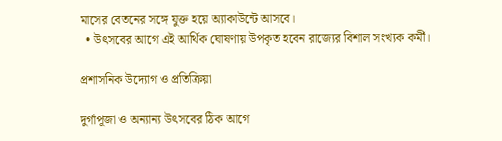মাসের বেতনের সঙ্গে যুক্ত হয়ে অ্যাকাউন্টে আসবে।
  • উৎসবের আগে এই আর্থিক ঘোষণায় উপকৃত হবেন রাজ্যের বিশাল সংখ্যক কর্মী।

প্রশাসনিক উদ্যোগ ও প্রতিক্রিয়া

দুর্গাপূজা ও অন্যান্য উৎসবের ঠিক আগে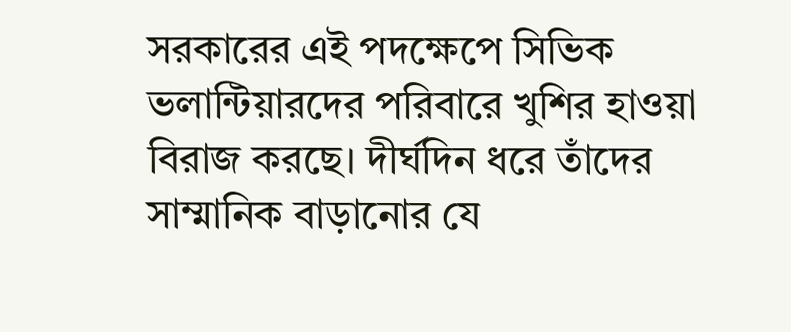সরকারের এই পদক্ষেপে সিভিক ভলান্টিয়ারদের পরিবারে খুশির হাওয়া বিরাজ করছে। দীর্ঘদিন ধরে তাঁদের সাম্মানিক বাড়ানোর যে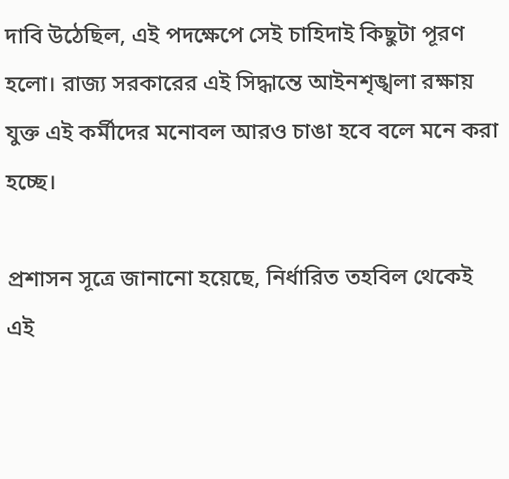দাবি উঠেছিল, এই পদক্ষেপে সেই চাহিদাই কিছুটা পূরণ হলো। রাজ্য সরকারের এই সিদ্ধান্তে আইনশৃঙ্খলা রক্ষায় যুক্ত এই কর্মীদের মনোবল আরও চাঙা হবে বলে মনে করা হচ্ছে।

প্রশাসন সূত্রে জানানো হয়েছে, নির্ধারিত তহবিল থেকেই এই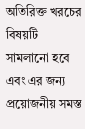অতিরিক্ত খরচের বিষয়টি সামলানো হবে এবং এর জন্য প্রয়োজনীয় সমস্ত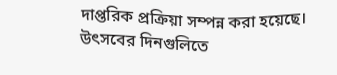দাপ্তরিক প্রক্রিয়া সম্পন্ন করা হয়েছে। উৎসবের দিনগুলিতে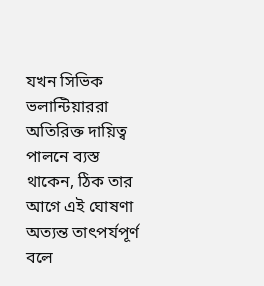যখন সিভিক ভলান্টিয়াররা অতিরিক্ত দায়িত্ব পালনে ব্যস্ত থাকেন, ঠিক তার আগে এই ঘোষণা অত্যন্ত তাৎপর্যপূর্ণ বলে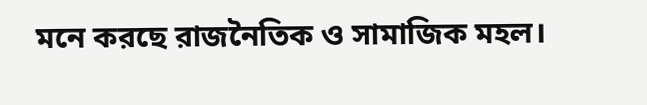মনে করছে রাজনৈতিক ও সামাজিক মহল।